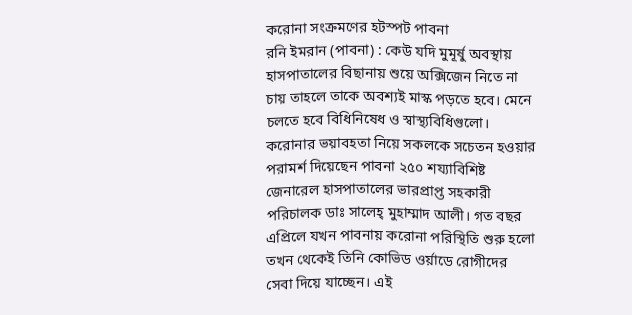করোনা সংক্রমণের হটস্পট পাবনা
রনি ইমরান (পাবনা) : কেউ যদি মুমূর্ষু অবস্থায় হাসপাতালের বিছানায় শুয়ে অক্সিজেন নিতে না চায় তাহলে তাকে অবশ্যই মাস্ক পড়তে হবে। মেনে চলতে হবে বিধিনিষেধ ও স্বাস্থ্যবিধিগুলো। করোনার ভয়াবহতা নিয়ে সকলকে সচেতন হওয়ার পরামর্শ দিয়েছেন পাবনা ২৫০ শয্যাবিশিষ্ট জেনারেল হাসপাতালের ভারপ্রাপ্ত সহকারী পরিচালক ডাঃ সালেহ্ মুহাম্মাদ আলী। গত বছর এপ্রিলে যখন পাবনায় করোনা পরিস্থিতি শুরু হলো তখন থেকেই তিনি কোভিড ওর্য়াডে রোগীদের সেবা দিয়ে যাচ্ছেন। এই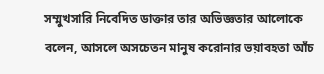সম্মুখসারি নিবেদিত ডাক্তার তার অভিজ্ঞতার আলোকে বলেন, আসলে অসচেতন মানুষ করোনার ভয়াবহতা আঁচ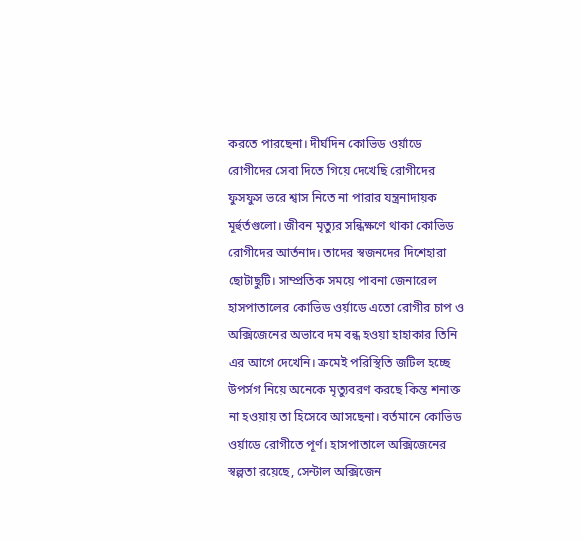করতে পারছেনা। দীর্ঘদিন কোভিড ওর্য়াডে রোগীদের সেবা দিতে গিয়ে দেখেছি রোগীদের ফুসফুস ভরে শ্বাস নিতে না পারার যন্ত্রনাদায়ক মূর্হুর্তগুলো। জীবন মৃত্যুর সন্ধিক্ষণে থাকা কোভিড রোগীদের আর্তনাদ। তাদের স্বজনদের দিশেহারা ছোটাছুটি। সাম্প্রতিক সময়ে পাবনা জেনারেল হাসপাতালের কোভিড ওর্য়াডে এতো রোগীর চাপ ও অক্সিজেনের অভাবে দম বন্ধ হওয়া হাহাকার তিনি এর আগে দেখেনি। ক্রমেই পরিস্থিতি জটিল হচ্ছে উপর্সগ নিয়ে অনেকে মৃত্যুবরণ করছে কিন্ত শনাক্ত না হওয়ায় তা হিসেবে আসছেনা। বর্তমানে কোভিড ওর্য়াডে রোগীতে পূর্ণ। হাসপাতালে অক্সিজেনের স্বল্পতা রয়েছে, সেন্টাল অক্সিজেন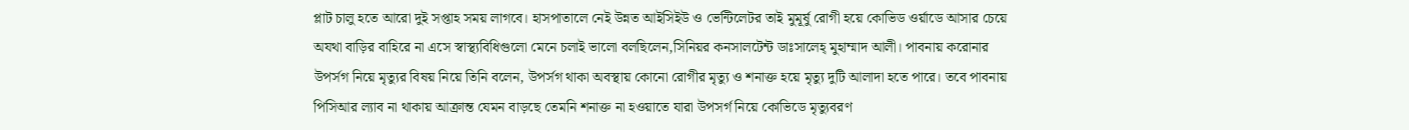প্লাট চালু হতে আরো দুই সপ্তাহ সময় লাগবে। হাসপাতালে নেই উন্নত আইসিইউ ও ভেন্টিলেটর তাই মুমূর্ষু রোগী হয়ে কোভিড ওর্য়াডে আসার চেয়ে অযথা বাড়ির বাহিরে না এসে স্বাস্থ্যবিধিগুলো মেনে চলাই ভালো বলছিলেন,সিনিয়র কনসালটেন্ট ডাঃসালেহ্ মুহাম্মাদ আলী। পাবনায় করোনার উপর্সগ নিয়ে মৃত্যুর বিষয় নিয়ে তিনি বলেন, উপর্সগ থাকা অবস্থায় কোনো রোগীর মৃত্যু ও শনাক্ত হয়ে মৃত্যু দুটি আলাদা হতে পারে। তবে পাবনায় পিসিআর ল্যাব না থাকায় আক্রান্ত যেমন বাড়ছে তেমনি শনাক্ত না হওয়াতে যারা উপসর্গ নিয়ে কোভিডে মৃত্যুবরণ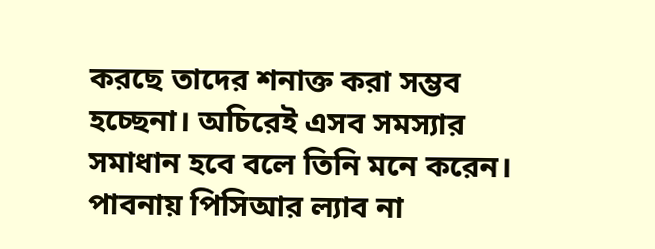করছে তাদের শনাক্ত করা সম্ভব হচ্ছেনা। অচিরেই এসব সমস্যার সমাধান হবে বলে তিনি মনে করেন। পাবনায় পিসিআর ল্যাব না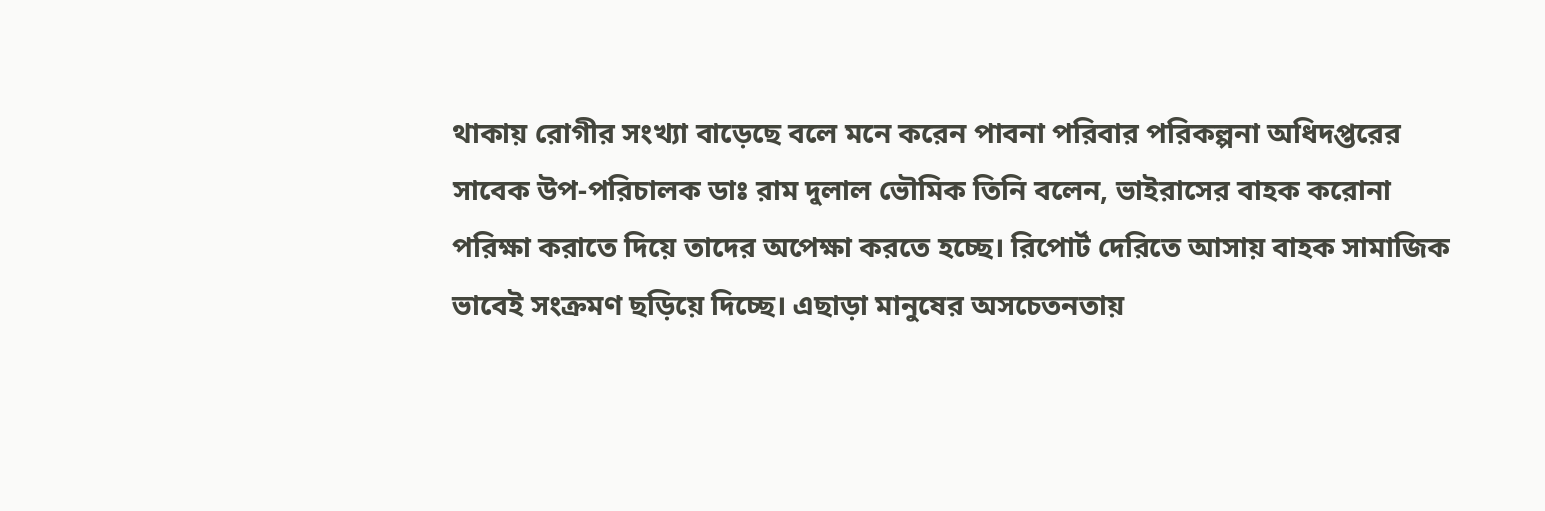থাকায় রোগীর সংখ্যা বাড়েছে বলে মনে করেন পাবনা পরিবার পরিকল্পনা অধিদপ্তরের সাবেক উপ-পরিচালক ডাঃ রাম দুলাল ভৌমিক তিনি বলেন, ভাইরাসের বাহক করোনা পরিক্ষা করাতে দিয়ে তাদের অপেক্ষা করতে হচ্ছে। রিপোর্ট দেরিতে আসায় বাহক সামাজিক ভাবেই সংক্রমণ ছড়িয়ে দিচ্ছে। এছাড়া মানুষের অসচেতনতায়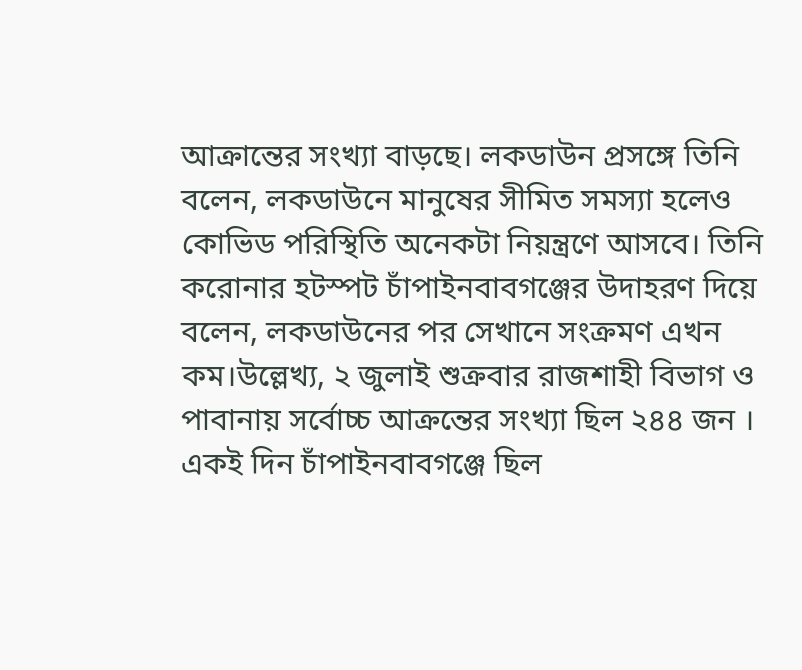আক্রান্তের সংখ্যা বাড়ছে। লকডাউন প্রসঙ্গে তিনি বলেন, লকডাউনে মানুষের সীমিত সমস্যা হলেও কোভিড পরিস্থিতি অনেকটা নিয়ন্ত্রণে আসবে। তিনি করোনার হটস্পট চাঁপাইনবাবগঞ্জের উদাহরণ দিয়ে বলেন, লকডাউনের পর সেখানে সংক্রমণ এখন কম।উল্লেখ্য, ২ জুলাই শুক্রবার রাজশাহী বিভাগ ও পাবানায় সর্বোচ্চ আক্রন্তের সংখ্যা ছিল ২৪৪ জন । একই দিন চাঁপাইনবাবগঞ্জে ছিল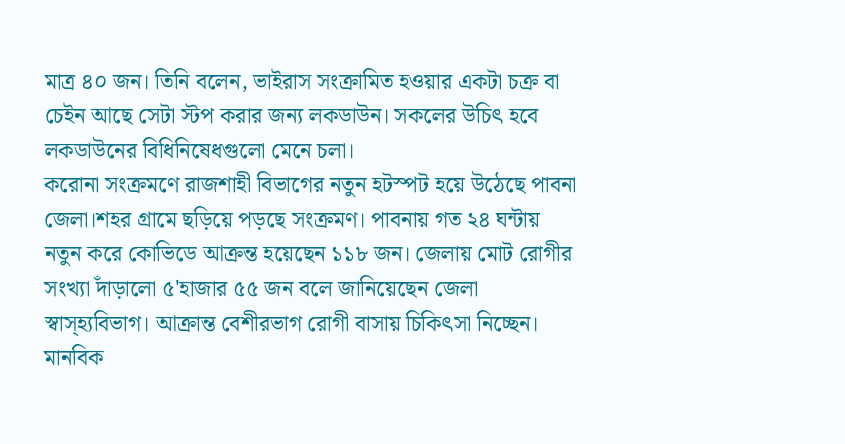মাত্র ৪০ জন। তিনি বলেন, ভাইরাস সংক্রামিত হওয়ার একটা চক্র বা চেইন আছে সেটা স্টপ করার জন্য লকডাউন। সকলের উচিৎ হবে লকডাউনের বিধিনিষেধগুলো মেনে চলা।
করোনা সংক্রমণে রাজশাহী বিভাগের নতুন হটস্পট হয়ে উঠেছে পাবনা জেলা।শহর গ্রামে ছড়িয়ে পড়ছে সংক্রমণ। পাবনায় গত ২৪ ঘন্টায় নতুন করে কোভিডে আক্রন্ত হয়েছেন ১১৮ জন। জেলায় মোট রোগীর সংখ্যা দাঁড়ালো ৫'হাজার ৫৫ জন বলে জানিয়েছেন জেলা স্বাস্হ্যবিভাগ। আক্রান্ত বেশীরভাগ রোগী বাসায় চিকিৎসা নিচ্ছেন। মানবিক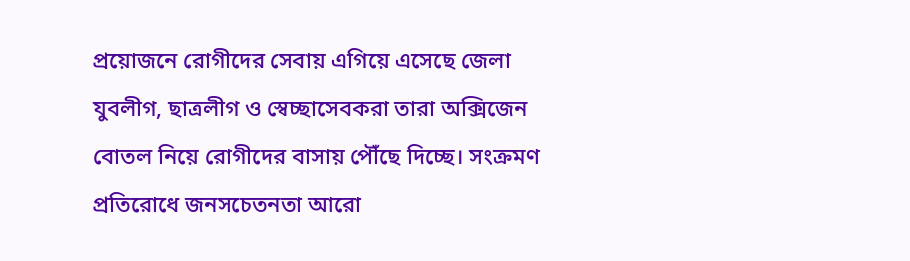প্রয়োজনে রোগীদের সেবায় এগিয়ে এসেছে জেলা যুবলীগ, ছাত্রলীগ ও স্বেচ্ছাসেবকরা তারা অক্সিজেন বোতল নিয়ে রোগীদের বাসায় পৌঁছে দিচ্ছে। সংক্রমণ প্রতিরোধে জনসচেতনতা আরো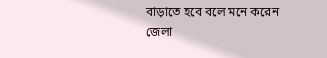বাড়াতে হবে বলে মনে করেন জেলা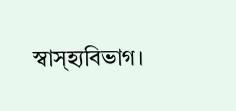স্বাস্হ্যবিভাগ।